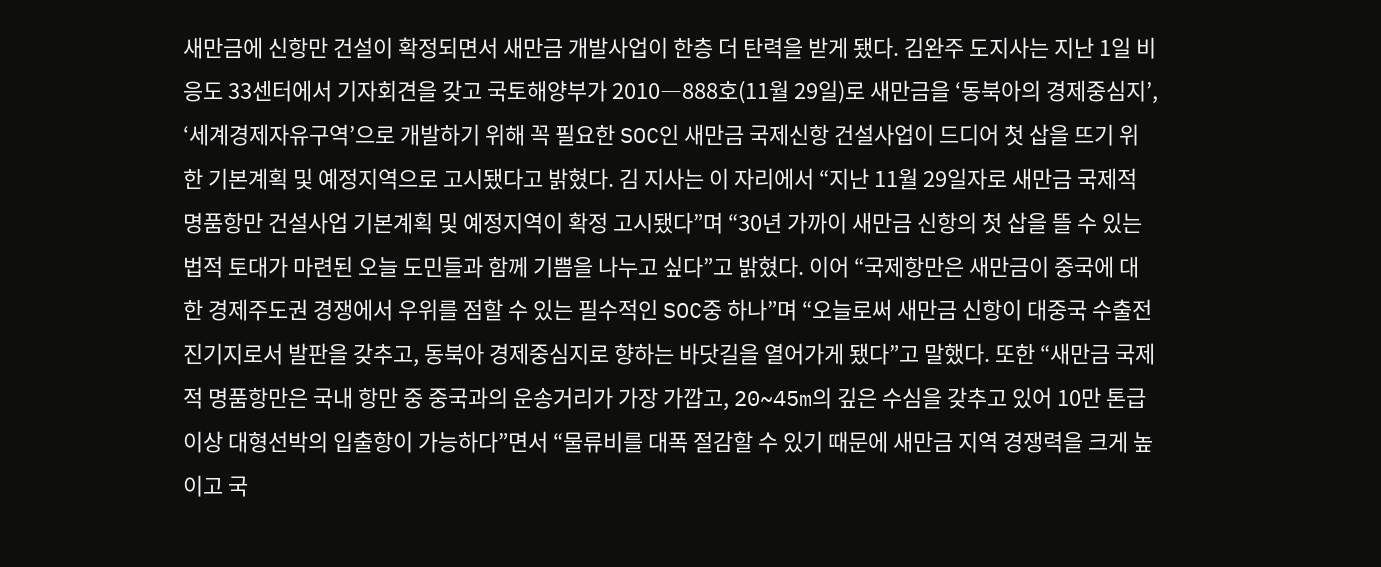새만금에 신항만 건설이 확정되면서 새만금 개발사업이 한층 더 탄력을 받게 됐다. 김완주 도지사는 지난 1일 비응도 33센터에서 기자회견을 갖고 국토해양부가 2010―888호(11월 29일)로 새만금을 ‘동북아의 경제중심지’, ‘세계경제자유구역’으로 개발하기 위해 꼭 필요한 SOC인 새만금 국제신항 건설사업이 드디어 첫 삽을 뜨기 위한 기본계획 및 예정지역으로 고시됐다고 밝혔다. 김 지사는 이 자리에서 “지난 11월 29일자로 새만금 국제적 명품항만 건설사업 기본계획 및 예정지역이 확정 고시됐다”며 “30년 가까이 새만금 신항의 첫 삽을 뜰 수 있는 법적 토대가 마련된 오늘 도민들과 함께 기쁨을 나누고 싶다”고 밝혔다. 이어 “국제항만은 새만금이 중국에 대한 경제주도권 경쟁에서 우위를 점할 수 있는 필수적인 SOC중 하나”며 “오늘로써 새만금 신항이 대중국 수출전진기지로서 발판을 갖추고, 동북아 경제중심지로 향하는 바닷길을 열어가게 됐다”고 말했다. 또한 “새만금 국제적 명품항만은 국내 항만 중 중국과의 운송거리가 가장 가깝고, 20~45m의 깊은 수심을 갖추고 있어 10만 톤급 이상 대형선박의 입출항이 가능하다”면서 “물류비를 대폭 절감할 수 있기 때문에 새만금 지역 경쟁력을 크게 높이고 국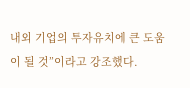내외 기업의 투자유치에 큰 도움이 될 것”이라고 강조했다.